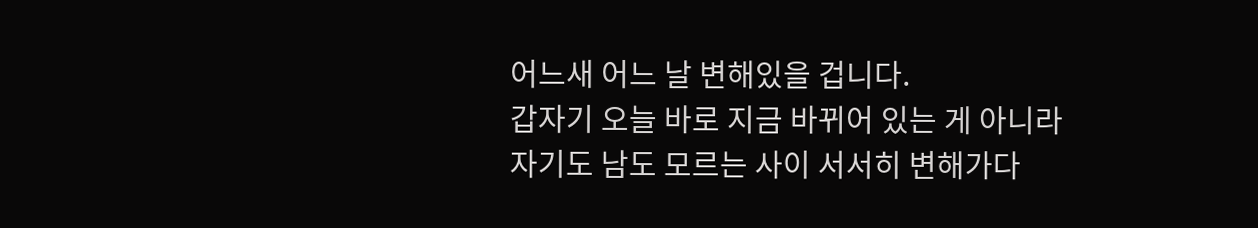어느새 어느 날 변해있을 겁니다.
갑자기 오늘 바로 지금 바뀌어 있는 게 아니라
자기도 남도 모르는 사이 서서히 변해가다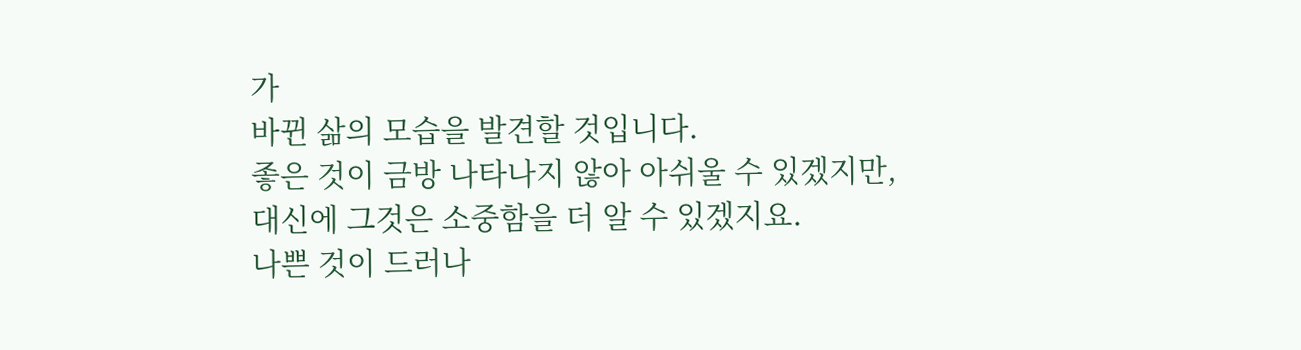가
바뀐 삶의 모습을 발견할 것입니다.
좋은 것이 금방 나타나지 않아 아쉬울 수 있겠지만,
대신에 그것은 소중함을 더 알 수 있겠지요.
나쁜 것이 드러나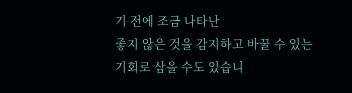기 전에 조금 나타난
좋지 않은 것을 감지하고 바꿀 수 있는
기회로 삼을 수도 있습니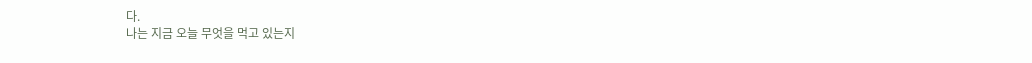다.
나는 지금 오늘 무엇을 먹고 있는지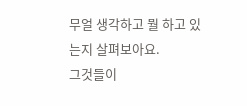무얼 생각하고 뭘 하고 있는지 살펴보아요.
그것들이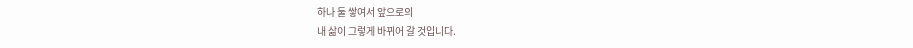하나 둘 쌓여서 앞으로의
내 삶이 그렇게 바뀌어 갈 것입니다.